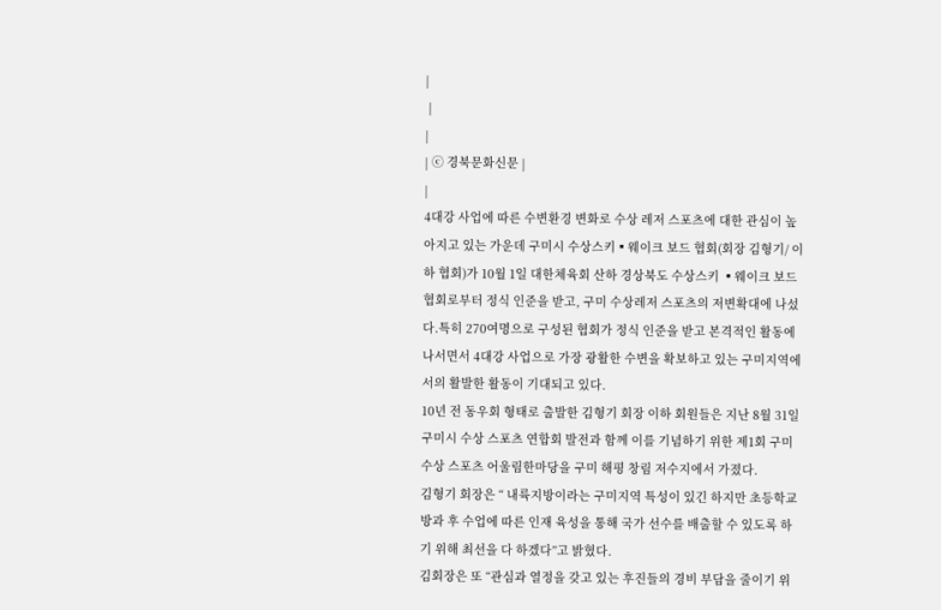|
 |
|
| ⓒ 경북문화신문 |
|
4대강 사업에 따른 수변환경 변화로 수상 레저 스포츠에 대한 관심이 높아지고 있는 가운데 구미시 수상스키▪웨이크 보드 협회(회장 김형기/ 이하 협회)가 10월 1일 대한체육회 산하 경상북도 수상스키 ▪웨이크 보드협회로부터 정식 인준을 받고, 구미 수상레저 스포츠의 저변확대에 나섰다.특히 270여명으로 구성된 협회가 정식 인준을 받고 본격적인 활동에 나서면서 4대강 사업으로 가장 광활한 수변을 확보하고 있는 구미지역에서의 활발한 활동이 기대되고 있다.
10년 전 동우회 형태로 출발한 김형기 회장 이하 회원들은 지난 8월 31일 구미시 수상 스포츠 연합회 발전과 함께 이를 기념하기 위한 제1회 구미 수상 스포츠 어울림한마당을 구미 해평 창림 저수지에서 가졌다.
김형기 회장은 “ 내륙지방이라는 구미지역 특성이 있긴 하지만 초등학교 방과 후 수업에 따른 인재 육성을 통해 국가 선수를 배출할 수 있도록 하기 위해 최선을 다 하겠다”고 밝혔다.
김회장은 또 “관심과 열정을 갖고 있는 후진들의 경비 부담을 줄이기 위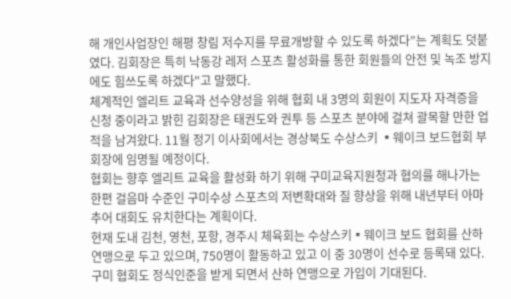해 개인사업장인 해평 창림 저수지를 무료개방할 수 있도록 하겠다”는 계획도 덧붙였다. 김회장은 특히 낙동강 레저 스포츠 활성화를 통한 회원들의 안전 및 녹조 방지에도 힘쓰도록 하겠다"고 말했다.
체계적인 엘리트 교육과 선수양성을 위해 협회 내 3명의 회원이 지도자 자격증을 신청 중이라고 밝힌 김회장은 태권도와 권투 등 스포츠 분야에 걸쳐 괄목할 만한 업적을 남겨왔다. 11월 정기 이사회에서는 경상북도 수상스키 ▪웨이크 보드협회 부회장에 임명될 예정이다.
협회는 향후 엘리트 교육을 활성화 하기 위해 구미교육지원청과 협의를 해나가는 한편 걸음마 수준인 구미수상 스포츠의 저변확대와 질 향상을 위해 내년부터 아마추어 대회도 유치한다는 계획이다.
현재 도내 김천, 영천, 포항, 경주시 체육회는 수상스키▪웨이크 보드 협회를 산하 연맹으로 두고 있으며, 750명이 활동하고 있고 이 중 30명이 선수로 등록돼 있다. 구미 협회도 정식인준을 받게 되면서 산하 연맹으로 가입이 기대된다.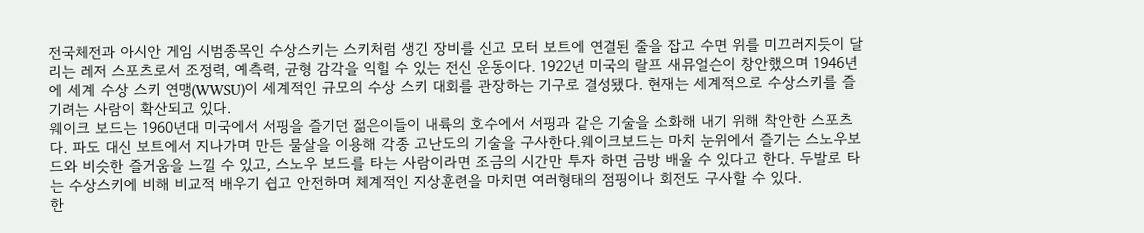전국체전과 아시안 게임 시범종목인 수상스키는 스키처럼 생긴 장비를 신고 모터 보트에 연결된 줄을 잡고 수면 위를 미끄러지듯이 달리는 레저 스포츠로서 조정력, 예측력, 균형 감각을 익힐 수 있는 전신 운동이다. 1922년 미국의 랄프 새뮤얼슨이 창안했으며 1946년에 세계 수상 스키 연맹(WWSU)이 세계적인 규모의 수상 스키 대회를 관장하는 기구로 결성됐다. 현재는 세계적으로 수상스키를 즐기려는 사람이 확산되고 있다.
웨이크 보드는 1960년대 미국에서 서핑을 즐기던 젊은이들이 내륙의 호수에서 서핑과 같은 기술을 소화해 내기 위해 착안한 스포츠다. 파도 대신 보트에서 지나가며 만든 물살을 이용해 각종 고난도의 기술을 구사한다.웨이크보드는 마치 눈위에서 즐기는 스노우보드와 비슷한 즐거움을 느낄 수 있고, 스노우 보드를 타는 사람이라면 조금의 시간만 투자 하면 금방 배울 수 있다고 한다. 두발로 타는 수상스키에 비해 비교적 배우기 쉽고 안전하며 체계적인 지상훈련을 마치면 여러형태의 점핑이나 회전도 구사할 수 있다.
한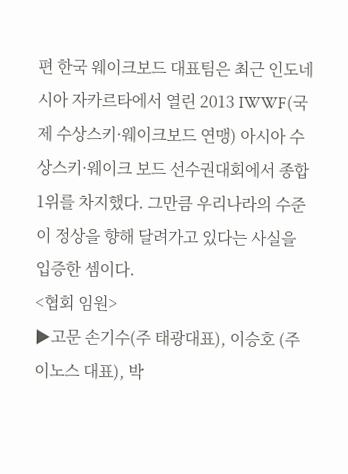편 한국 웨이크보드 대표팀은 최근 인도네시아 자카르타에서 열린 2013 IWWF(국제 수상스키·웨이크보드 연맹) 아시아 수상스키·웨이크 보드 선수권대회에서 종합 1위를 차지했다. 그만큼 우리나라의 수준이 정상을 향해 달려가고 있다는 사실을 입증한 셈이다.
<협회 임원>
▶고문 손기수(주 태광대표), 이승호 (주 이노스 대표), 박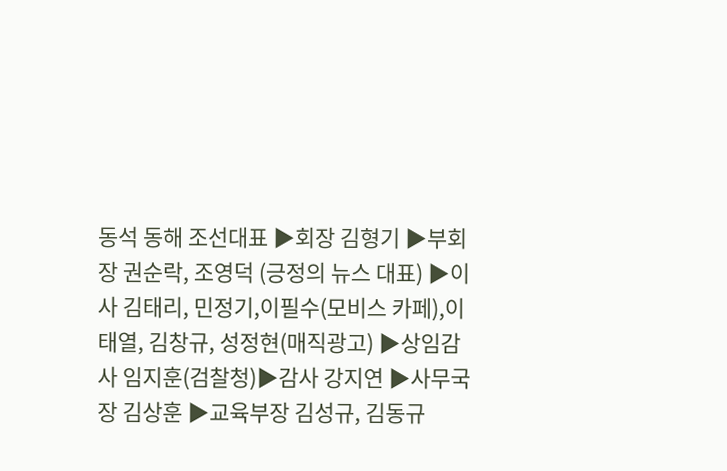동석 동해 조선대표 ▶회장 김형기 ▶부회장 권순락, 조영덕 (긍정의 뉴스 대표) ▶이사 김태리, 민정기,이필수(모비스 카페),이태열, 김창규, 성정현(매직광고) ▶상임감사 임지훈(검찰청)▶감사 강지연 ▶사무국장 김상훈 ▶교육부장 김성규, 김동규